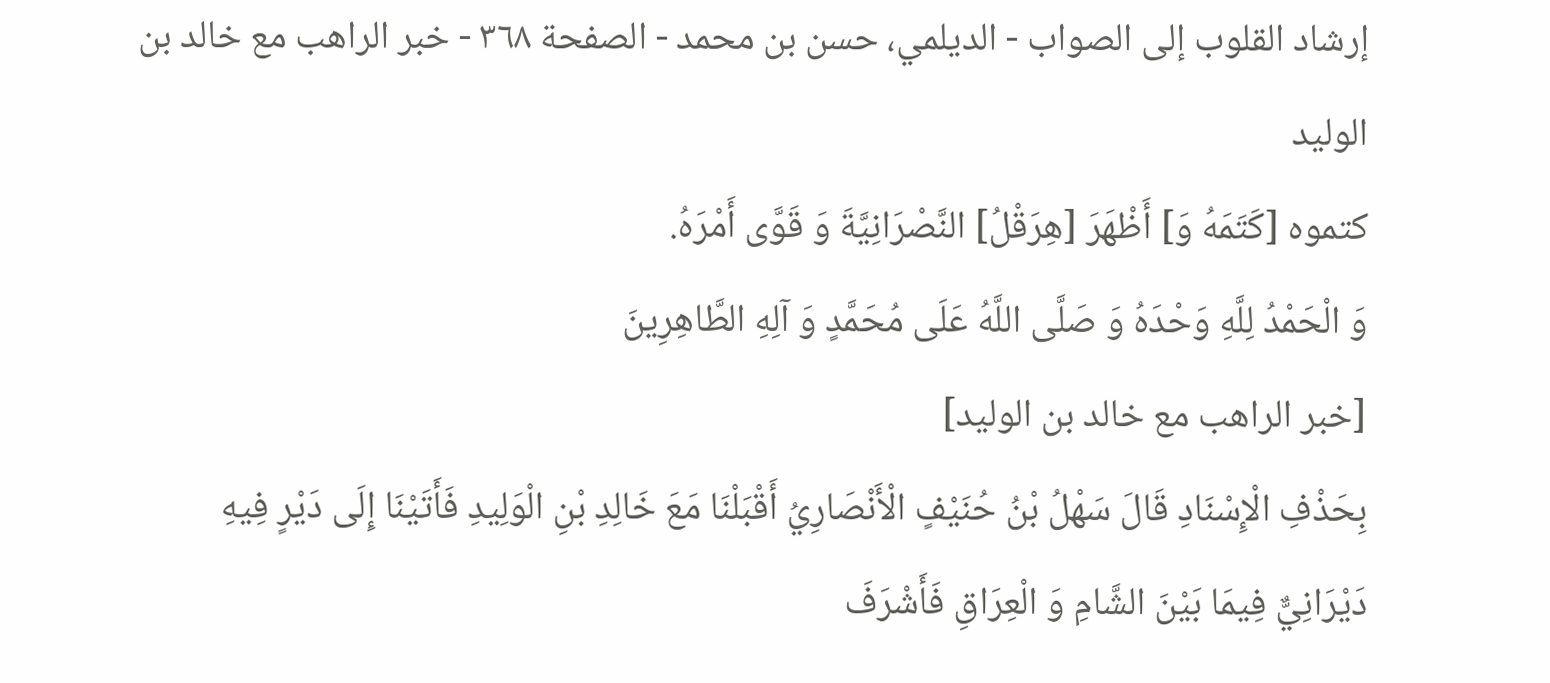إرشاد القلوب إلى الصواب - الديلمي، حسن بن محمد - الصفحة ٣٦٨ - خبر الراهب مع خالد بن الوليد
كتموه [كَتَمَهُ وَ] أَظْهَرَ [هِرَقْلُ] النَّصْرَانِيَّةَ وَ قَوَّى أَمْرَهُ.
وَ الْحَمْدُ لِلَّهِ وَحْدَهُ وَ صَلَّى اللَّهُ عَلَى مُحَمَّدٍ وَ آلِهِ الطَّاهِرِينَ
[خبر الراهب مع خالد بن الوليد]
بِحَذْفِ الْإِسْنَادِ قَالَ سَهْلُ بْنُ حُنَيْفٍ الْأَنْصَارِيُ أَقْبَلْنَا مَعَ خَالِدِ بْنِ الْوَلِيدِ فَأَتَيْنَا إِلَى دَيْرٍ فِيهِ دَيْرَانِيٌّ فِيمَا بَيْنَ الشَّامِ وَ الْعِرَاقِ فَأَشْرَفَ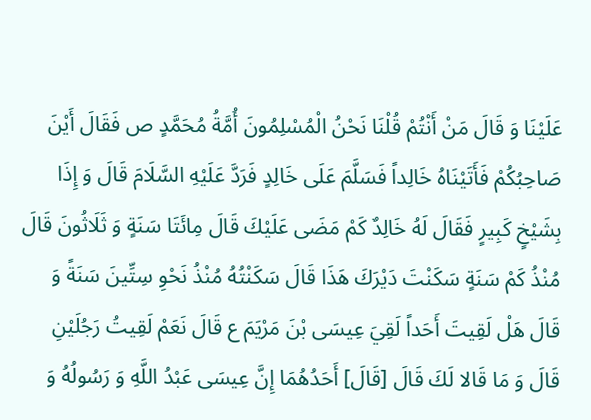عَلَيْنَا وَ قَالَ مَنْ أَنْتُمْ قُلْنَا نَحْنُ الْمُسْلِمُونَ أُمَّةُ مُحَمَّدٍ ص فَقَالَ أَيْنَ صَاحِبُكُمْ فَأَتَيْنَاهُ خَالِداً فَسَلَّمَ عَلَى خَالِدٍ فَرَدَّ عَلَيْهِ السَّلَامَ قَالَ وَ إِذَا بِشَيْخٍ كَبِيرٍ فَقَالَ لَهُ خَالِدٌ كَمْ مَضَى عَلَيْكَ قَالَ مِائَتَا سَنَةٍ وَ ثَلَاثُونَ قَالَ مُنْذُ كَمْ سَنَةٍ سَكَنْتَ دَيْرَكَ هَذَا قَالَ سَكَنْتُهُ مُنْذُ نَحْوِ سِتِّينَ سَنَةً وَ قَالَ هَلْ لَقِيتَ أَحَداً لَقِيَ عِيسَى بْنَ مَرْيَمَ ع قَالَ نَعَمْ لَقِيتُ رَجُلَيْنِ قَالَ وَ مَا قَالا لَكَ قَالَ [قَالَ] أَحَدُهُمَا إِنَّ عِيسَى عَبْدُ اللَّهِ وَ رَسُولُهُ وَ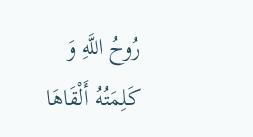رُوحُ اللَّهِ وَ كَلِمَتُهُ أَلْقَاهَا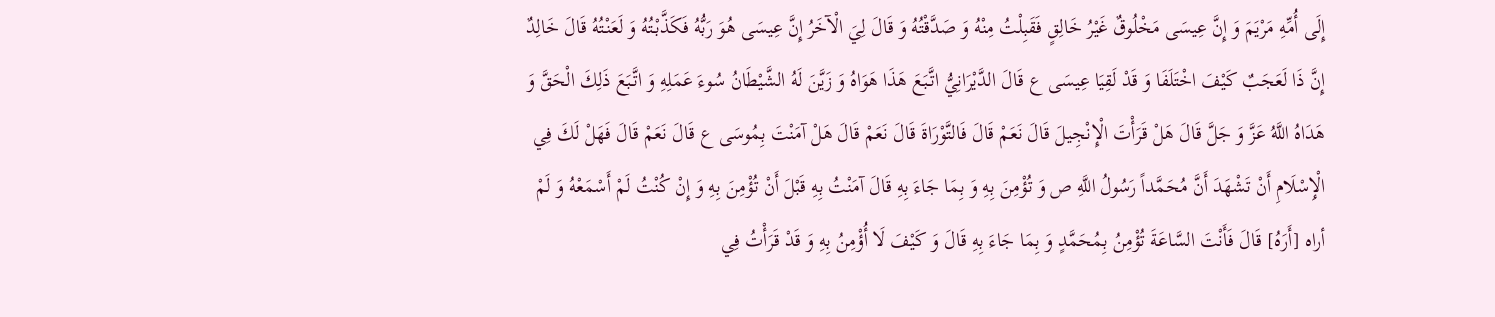إِلَى أُمِّهِ مَرْيَمَ وَ إِنَّ عِيسَى مَخْلُوقٌ غَيْرُ خَالِقٍ فَقَبِلْتُ مِنْهُ وَ صَدَّقْتُهُ وَ قَالَ لِيَ الْآخَرُ إِنَّ عِيسَى هُوَ رَبُّهُ فَكَذَّبْتُهُ وَ لَعَنْتُهُ قَالَ خَالِدٌ إِنَّ ذَا لَعَجَبٌ كَيْفَ اخْتَلَفَا وَ قَدْ لَقِيَا عِيسَى ع قَالَ الدَّيْرَانِيُّ اتَّبَعَ هَذَا هَوَاهُ وَ زَيَّنَ لَهُ الشَّيْطَانُ سُوءَ عَمَلِهِ وَ اتَّبَعَ ذَلِكَ الْحَقَّ وَ هَدَاهُ اللَّهُ عَزَّ وَ جَلَّ قَالَ هَلْ قَرَأْتَ الْإِنْجِيلَ قَالَ نَعَمْ قَالَ فَالتَّوْرَاةَ قَالَ نَعَمْ قَالَ هَلْ آمَنْتَ بِمُوسَى ع قَالَ نَعَمْ قَالَ فَهَلْ لَكَ فِي الْإِسْلَامِ أَنْ تَشْهَدَ أَنَّ مُحَمَّداً رَسُولُ اللَّهِ ص وَ تُؤْمِنَ بِهِ وَ بِمَا جَاءَ بِهِ قَالَ آمَنْتُ بِهِ قَبْلَ أَنْ تُؤْمِنَ بِهِ وَ إِنْ كُنْتُ لَمْ أَسْمَعْهُ وَ لَمْ أراه [أَرَهُ] قَالَ فَأَنْتَ السَّاعَةَ تُؤْمِنُ بِمُحَمَّدٍ وَ بِمَا جَاءَ بِهِ قَالَ وَ كَيْفَ لَا أُؤْمِنُ بِهِ وَ قَدْ قَرَأْتُ فِي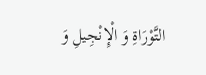التَّوْرَاةِ وَ الْإِنْجِيلِ وَ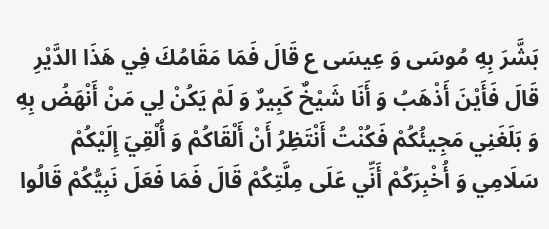بَشَّرَ بِهِ مُوسَى وَ عِيسَى ع قَالَ فَمَا مَقَامُكَ فِي هَذَا الدَّيْرِ قَالَ فَأَيْنَ أَذْهَبُ وَ أَنَا شَيْخٌ كَبِيرٌ وَ لَمْ يَكُنْ لِي مَنْ أَنْهَضُ بِهِ وَ بَلَغَنِي مَجِيئُكُمْ فَكُنْتُ أَنْتَظِرُ أَنْ أَلْقَاكُمْ وَ أُلْقِيَ إِلَيْكُمْ سَلَامِي وَ أُخْبِرَكُمْ أَنِّي عَلَى مِلَّتِكُمْ قَالَ فَمَا فَعَلَ نَبِيُّكُمْ قَالُوا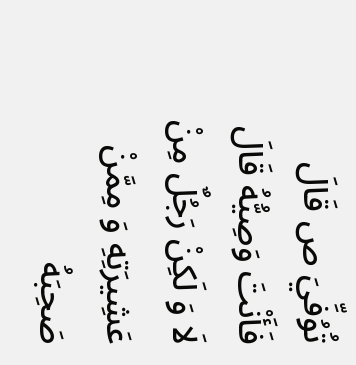تُوُفِّيَ ص قَالَ فَأَنْتَ وَصِيُّهُ قَالَ لَا وَ لَكِنْ رَجُلٌ مِنْ عَشِيرَتِهِ وَ مِمَّنْ صَحِبَهُ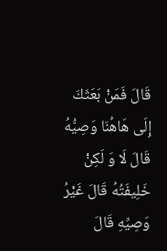قَالَ فَمَنْ بَعَثَكَ إِلَى هَاهُنَا وَصِيُّهُ قَالَ لَا وَ لَكِنْ خَلِيفَتُهُ قَالَ غَيْرُ وَصِيِّهِ قَالَ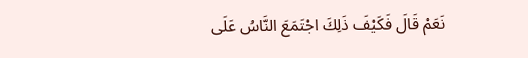نَعَمْ قَالَ فَكَيْفَ ذَلِكَ اجْتَمَعَ النَّاسُ عَلَى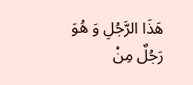هَذَا الرَّجُلِ وَ هُوَ رَجُلٌ مِنْ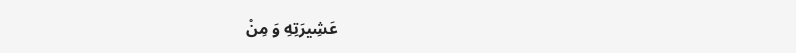عَشِيرَتِهِ وَ مِنْ